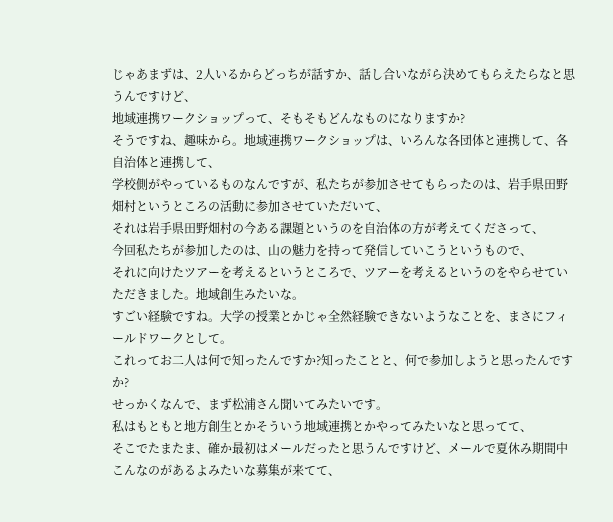じゃあまずは、2人いるからどっちが話すか、話し合いながら決めてもらえたらなと思うんですけど、
地域連携ワークショップって、そもそもどんなものになりますか?
そうですね、趣味から。地域連携ワークショップは、いろんな各団体と連携して、各自治体と連携して、
学校側がやっているものなんですが、私たちが参加させてもらったのは、岩手県田野畑村というところの活動に参加させていただいて、
それは岩手県田野畑村の今ある課題というのを自治体の方が考えてくださって、
今回私たちが参加したのは、山の魅力を持って発信していこうというもので、
それに向けたツアーを考えるというところで、ツアーを考えるというのをやらせていただきました。地域創生みたいな。
すごい経験ですね。大学の授業とかじゃ全然経験できないようなことを、まさにフィールドワークとして。
これってお二人は何で知ったんですか?知ったことと、何で参加しようと思ったんですか?
せっかくなんで、まず松浦さん聞いてみたいです。
私はもともと地方創生とかそういう地域連携とかやってみたいなと思ってて、
そこでたまたま、確か最初はメールだったと思うんですけど、メールで夏休み期間中こんなのがあるよみたいな募集が来てて、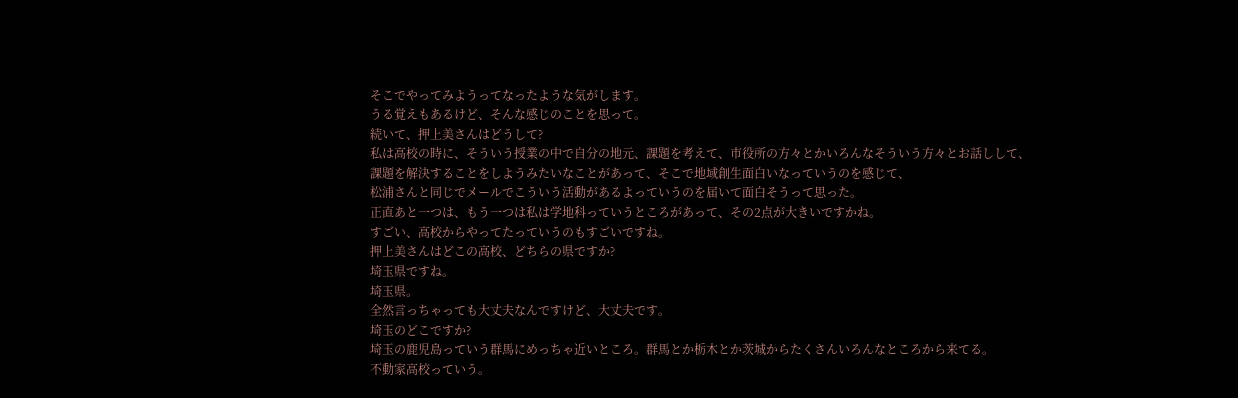そこでやってみようってなったような気がします。
うる覚えもあるけど、そんな感じのことを思って。
続いて、押上美さんはどうして?
私は高校の時に、そういう授業の中で自分の地元、課題を考えて、市役所の方々とかいろんなそういう方々とお話しして、
課題を解決することをしようみたいなことがあって、そこで地域創生面白いなっていうのを感じて、
松浦さんと同じでメールでこういう活動があるよっていうのを届いて面白そうって思った。
正直あと一つは、もう一つは私は学地科っていうところがあって、その2点が大きいですかね。
すごい、高校からやってたっていうのもすごいですね。
押上美さんはどこの高校、どちらの県ですか?
埼玉県ですね。
埼玉県。
全然言っちゃっても大丈夫なんですけど、大丈夫です。
埼玉のどこですか?
埼玉の鹿児島っていう群馬にめっちゃ近いところ。群馬とか栃木とか茨城からたくさんいろんなところから来てる。
不動家高校っていう。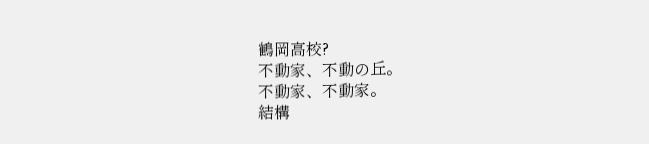鶴岡高校?
不動家、不動の丘。
不動家、不動家。
結構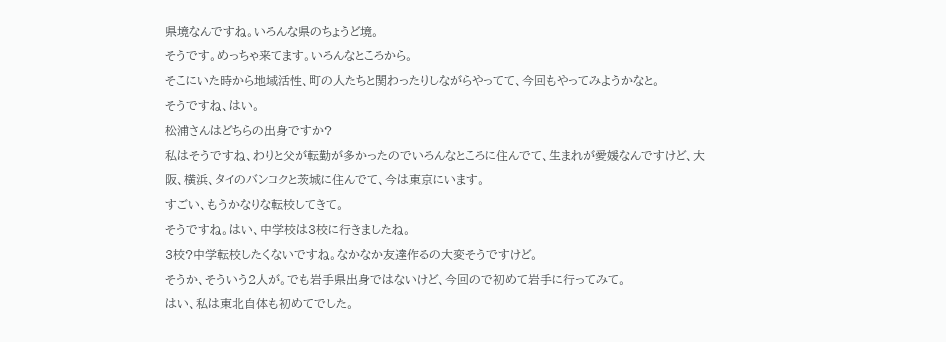県境なんですね。いろんな県のちょうど境。
そうです。めっちゃ来てます。いろんなところから。
そこにいた時から地域活性、町の人たちと関わったりしながらやってて、今回もやってみようかなと。
そうですね、はい。
松浦さんはどちらの出身ですか?
私はそうですね、わりと父が転勤が多かったのでいろんなところに住んでて、生まれが愛媛なんですけど、大阪、横浜、タイのバンコクと茨城に住んでて、今は東京にいます。
すごい、もうかなりな転校してきて。
そうですね。はい、中学校は3校に行きましたね。
3校?中学転校したくないですね。なかなか友達作るの大変そうですけど。
そうか、そういう2人が。でも岩手県出身ではないけど、今回ので初めて岩手に行ってみて。
はい、私は東北自体も初めてでした。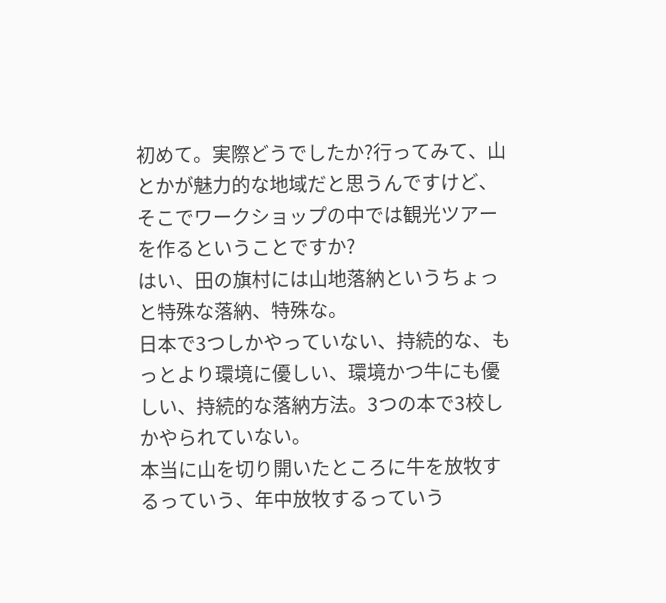初めて。実際どうでしたか?行ってみて、山とかが魅力的な地域だと思うんですけど、そこでワークショップの中では観光ツアーを作るということですか?
はい、田の旗村には山地落納というちょっと特殊な落納、特殊な。
日本で3つしかやっていない、持続的な、もっとより環境に優しい、環境かつ牛にも優しい、持続的な落納方法。3つの本で3校しかやられていない。
本当に山を切り開いたところに牛を放牧するっていう、年中放牧するっていう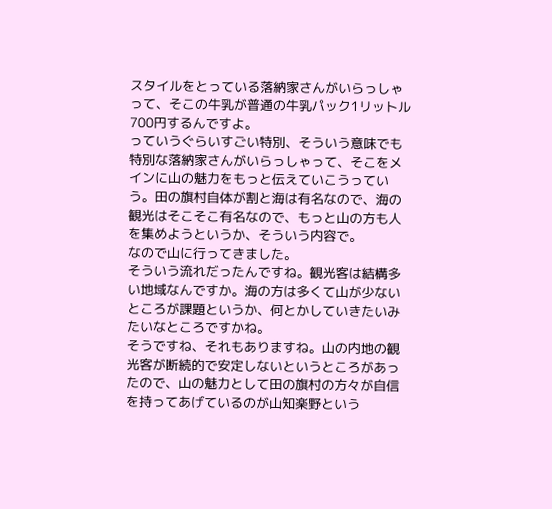スタイルをとっている落納家さんがいらっしゃって、そこの牛乳が普通の牛乳パック1リットル700円するんですよ。
っていうぐらいすごい特別、そういう意味でも特別な落納家さんがいらっしゃって、そこをメインに山の魅力をもっと伝えていこうっていう。田の旗村自体が割と海は有名なので、海の観光はそこそこ有名なので、もっと山の方も人を集めようというか、そういう内容で。
なので山に行ってきました。
そういう流れだったんですね。観光客は結構多い地域なんですか。海の方は多くて山が少ないところが課題というか、何とかしていきたいみたいなところですかね。
そうですね、それもありますね。山の内地の観光客が断続的で安定しないというところがあったので、山の魅力として田の旗村の方々が自信を持ってあげているのが山知楽野という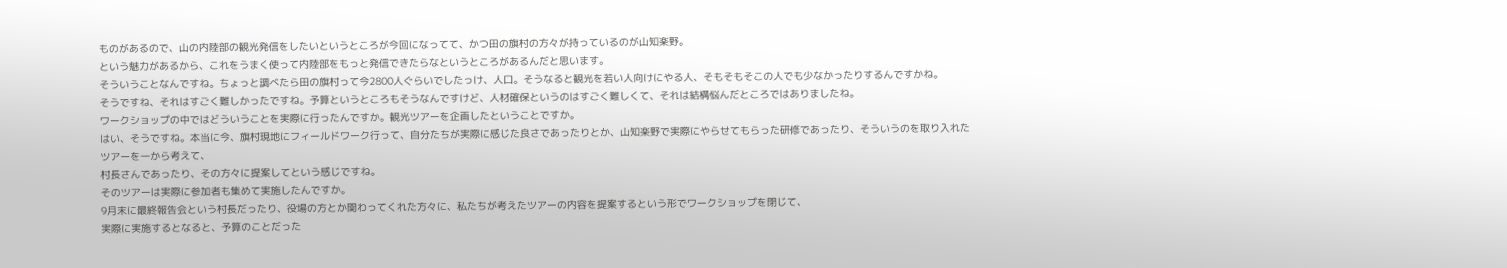ものがあるので、山の内陸部の観光発信をしたいというところが今回になってて、かつ田の旗村の方々が持っているのが山知楽野。
という魅力があるから、これをうまく使って内陸部をもっと発信できたらなというところがあるんだと思います。
そういうことなんですね。ちょっと調べたら田の旗村って今2800人ぐらいでしたっけ、人口。そうなると観光を若い人向けにやる人、そもそもそこの人でも少なかったりするんですかね。
そうですね、それはすごく難しかったですね。予算というところもそうなんですけど、人材確保というのはすごく難しくて、それは結構悩んだところではありましたね。
ワークショップの中ではどういうことを実際に行ったんですか。観光ツアーを企画したということですか。
はい、そうですね。本当に今、旗村現地にフィールドワーク行って、自分たちが実際に感じた良さであったりとか、山知楽野で実際にやらせてもらった研修であったり、そういうのを取り入れたツアーを一から考えて、
村長さんであったり、その方々に提案してという感じですね。
そのツアーは実際に参加者も集めて実施したんですか。
9月末に最終報告会という村長だったり、役場の方とか関わってくれた方々に、私たちが考えたツアーの内容を提案するという形でワークショップを閉じて、
実際に実施するとなると、予算のことだった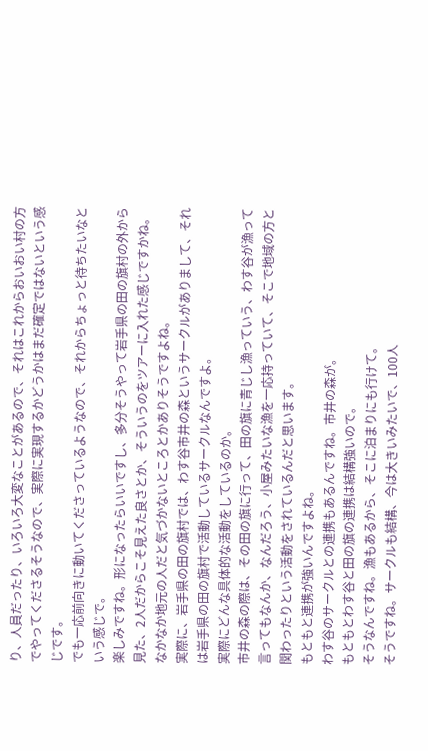り、人員だったり、いろいろ大変なことがあるので、それはこれからおいおい村の方でやってくださるそうなので、実際に実現するかどうかはまだ確定ではないという感じです。
でも一応前向きに動いてくださっているようなので、それからちょっと待ちたいなという感じで。
楽しみですね。形になったらいいですし、多分そうやって岩手県の田の旗村の外から見た、2人だからこそ見えた良さとか、そういうのをツアーに入れた感じですかね。
なかなか地元の人だと気づかないところとかありそうですよね。
実際に、岩手県の田の旗村では、わす谷市井の森というサークルがありまして、それは岩手県の田の旗村で活動しているサークルなんですよ。
実際にどんな具体的な活動をしているのか。
市井の森の際は、その田の旗に行って、田の旗に青じし漁っていう、わす谷が漁って言ってもなんか、なんだろう、小屋みたいな漁を一応持っていて、そこで地域の方と関わったりという活動をされているんだと思います。
もともと連携が強いんですよね。
わす谷のサークルとの連携もあるんですね。市井の森が。
もともとわす谷と田の旗の連携は結構強いので。
そうなんですね。漁もあるから、そこに泊まりにも行けて。
そうですね。サークルも結構、今は大きいみたいで、100人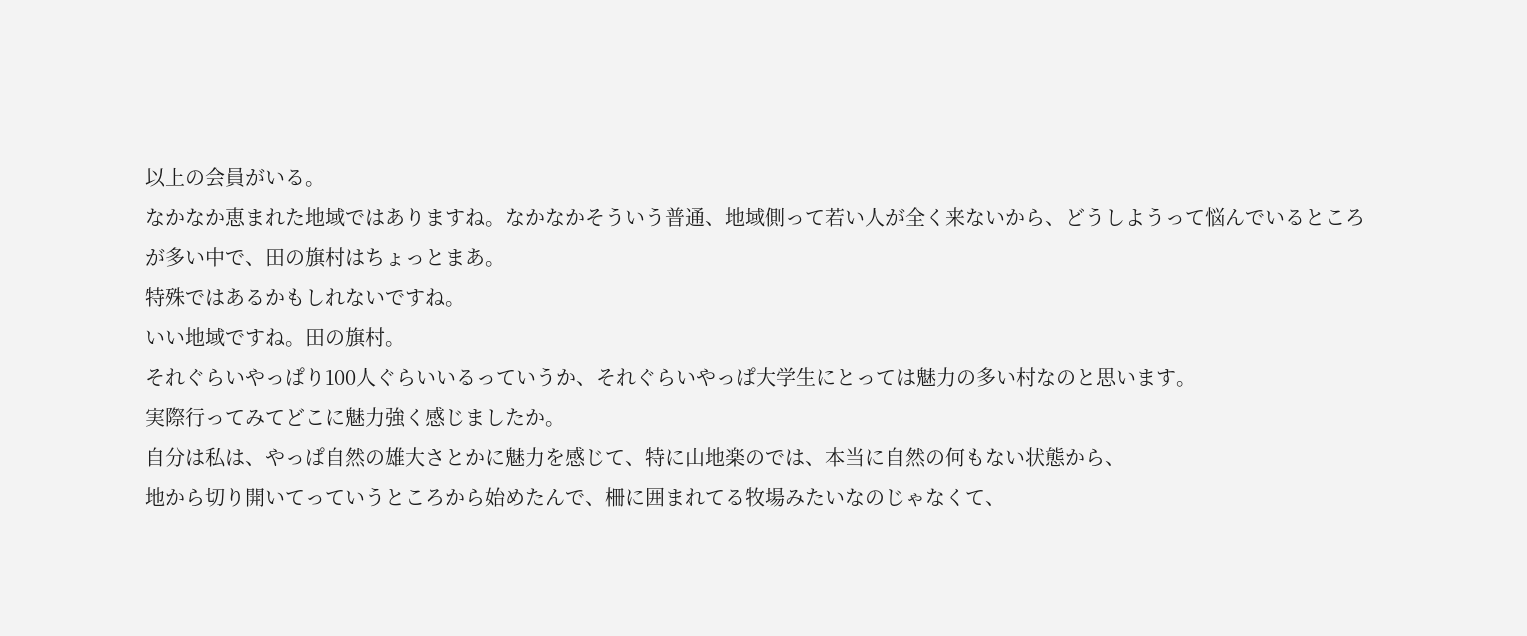以上の会員がいる。
なかなか恵まれた地域ではありますね。なかなかそういう普通、地域側って若い人が全く来ないから、どうしようって悩んでいるところが多い中で、田の旗村はちょっとまあ。
特殊ではあるかもしれないですね。
いい地域ですね。田の旗村。
それぐらいやっぱり100人ぐらいいるっていうか、それぐらいやっぱ大学生にとっては魅力の多い村なのと思います。
実際行ってみてどこに魅力強く感じましたか。
自分は私は、やっぱ自然の雄大さとかに魅力を感じて、特に山地楽のでは、本当に自然の何もない状態から、
地から切り開いてっていうところから始めたんで、柵に囲まれてる牧場みたいなのじゃなくて、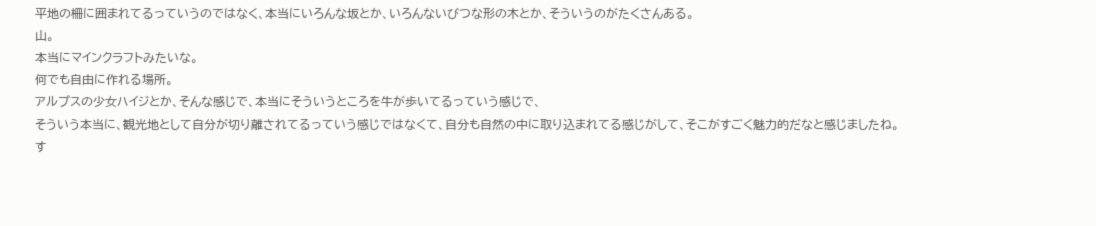平地の柵に囲まれてるっていうのではなく、本当にいろんな坂とか、いろんないびつな形の木とか、そういうのがたくさんある。
山。
本当にマインクラフトみたいな。
何でも自由に作れる場所。
アルプスの少女ハイジとか、そんな感じで、本当にそういうところを牛が歩いてるっていう感じで、
そういう本当に、観光地として自分が切り離されてるっていう感じではなくて、自分も自然の中に取り込まれてる感じがして、そこがすごく魅力的だなと感じましたね。
す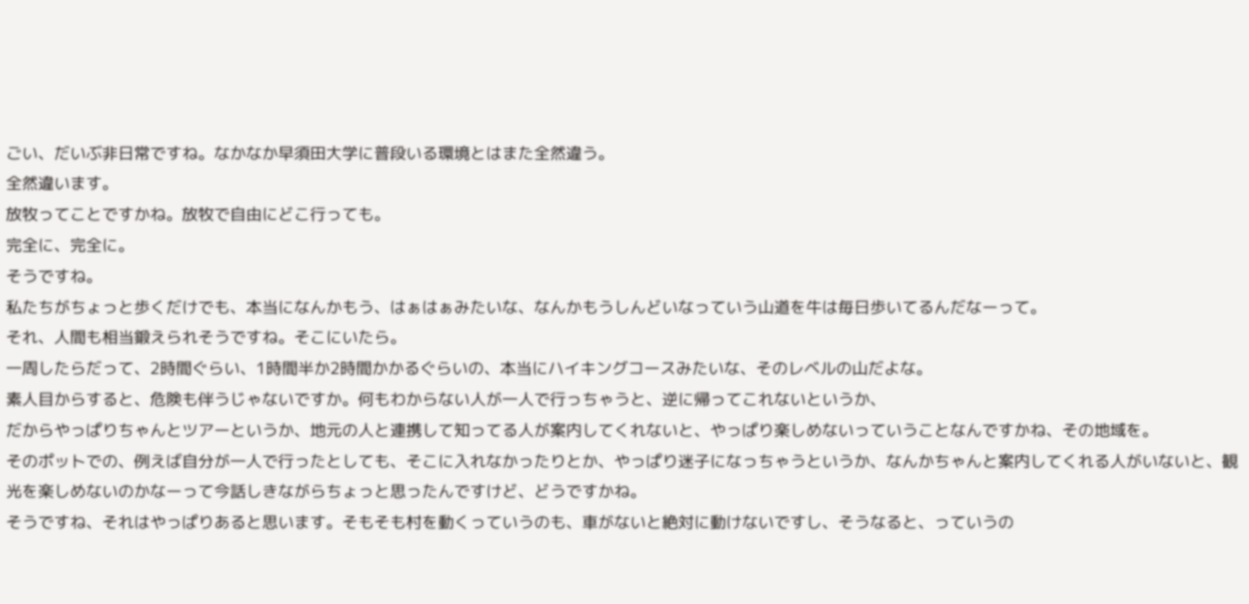ごい、だいぶ非日常ですね。なかなか早須田大学に普段いる環境とはまた全然違う。
全然違います。
放牧ってことですかね。放牧で自由にどこ行っても。
完全に、完全に。
そうですね。
私たちがちょっと歩くだけでも、本当になんかもう、はぁはぁみたいな、なんかもうしんどいなっていう山道を牛は毎日歩いてるんだなーって。
それ、人間も相当鍛えられそうですね。そこにいたら。
一周したらだって、2時間ぐらい、1時間半か2時間かかるぐらいの、本当にハイキングコースみたいな、そのレベルの山だよな。
素人目からすると、危険も伴うじゃないですか。何もわからない人が一人で行っちゃうと、逆に帰ってこれないというか、
だからやっぱりちゃんとツアーというか、地元の人と連携して知ってる人が案内してくれないと、やっぱり楽しめないっていうことなんですかね、その地域を。
そのポットでの、例えば自分が一人で行ったとしても、そこに入れなかったりとか、やっぱり迷子になっちゃうというか、なんかちゃんと案内してくれる人がいないと、観光を楽しめないのかなーって今話しきながらちょっと思ったんですけど、どうですかね。
そうですね、それはやっぱりあると思います。そもそも村を動くっていうのも、車がないと絶対に動けないですし、そうなると、っていうの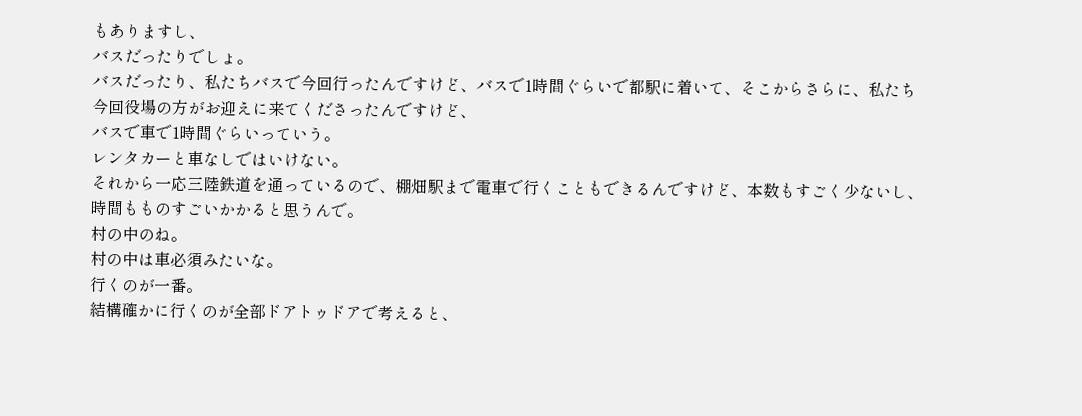もありますし、
バスだったりでしょ。
バスだったり、私たちバスで今回行ったんですけど、バスで1時間ぐらいで都駅に着いて、そこからさらに、私たち今回役場の方がお迎えに来てくださったんですけど、
バスで車で1時間ぐらいっていう。
レンタカーと車なしではいけない。
それから一応三陸鉄道を通っているので、棚畑駅まで電車で行くこともできるんですけど、本数もすごく少ないし、時間もものすごいかかると思うんで。
村の中のね。
村の中は車必須みたいな。
行くのが一番。
結構確かに行くのが全部ドアトゥドアで考えると、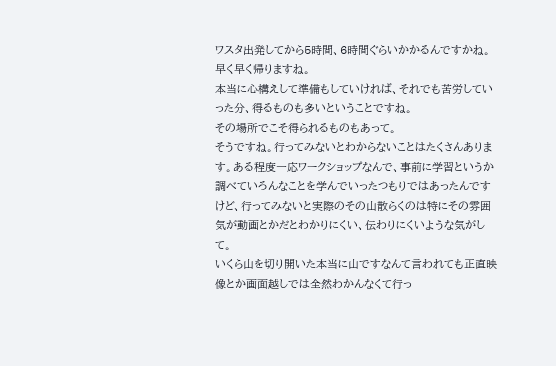ワスタ出発してから5時間、6時間ぐらいかかるんですかね。
早く早く帰りますね。
本当に心構えして準備もしていければ、それでも苦労していった分、得るものも多いということですね。
その場所でこそ得られるものもあって。
そうですね。行ってみないとわからないことはたくさんあります。ある程度一応ワークショップなんで、事前に学習というか調べていろんなことを学んでいったつもりではあったんですけど、行ってみないと実際のその山散らくのは特にその雰囲気が動画とかだとわかりにくい、伝わりにくいような気がして。
いくら山を切り開いた本当に山ですなんて言われても正直映像とか画面越しでは全然わかんなくて行っ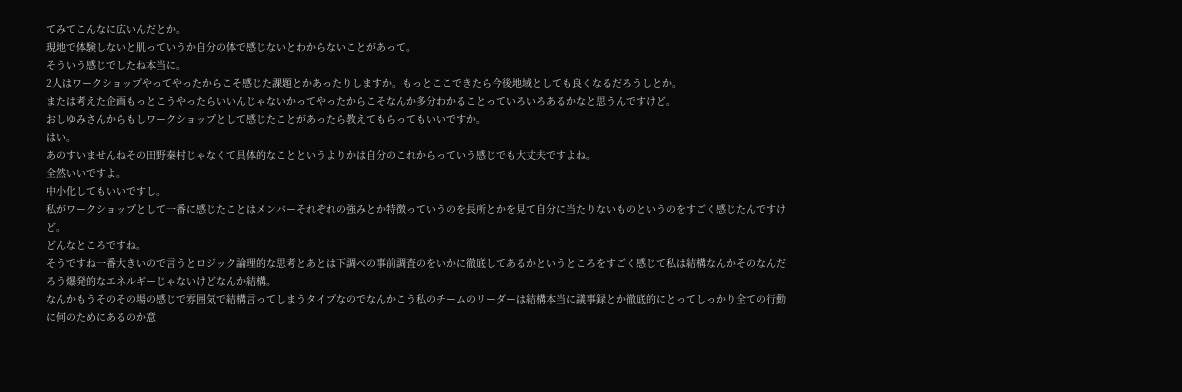てみてこんなに広いんだとか。
現地で体験しないと肌っていうか自分の体で感じないとわからないことがあって。
そういう感じでしたね本当に。
2人はワークショップやってやったからこそ感じた課題とかあったりしますか。もっとここできたら今後地域としても良くなるだろうしとか。
または考えた企画もっとこうやったらいいんじゃないかってやったからこそなんか多分わかることっていろいろあるかなと思うんですけど。
おしゆみさんからもしワークショップとして感じたことがあったら教えてもらってもいいですか。
はい。
あのすいませんねその田野秦村じゃなくて具体的なことというよりかは自分のこれからっていう感じでも大丈夫ですよね。
全然いいですよ。
中小化してもいいですし。
私がワークショップとして一番に感じたことはメンバーそれぞれの強みとか特徴っていうのを長所とかを見て自分に当たりないものというのをすごく感じたんですけど。
どんなところですね。
そうですね一番大きいので言うとロジック論理的な思考とあとは下調べの事前調査のをいかに徹底してあるかというところをすごく感じて私は結構なんかそのなんだろう爆発的なエネルギーじゃないけどなんか結構。
なんかもうそのその場の感じで雰囲気で結構言ってしまうタイプなのでなんかこう私のチームのリーダーは結構本当に議事録とか徹底的にとってしっかり全ての行動に何のためにあるのか意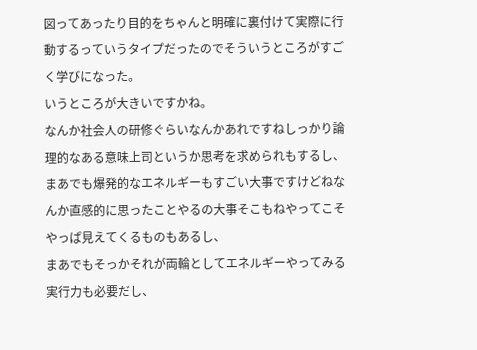図ってあったり目的をちゃんと明確に裏付けて実際に行動するっていうタイプだったのでそういうところがすごく学びになった。
いうところが大きいですかね。
なんか社会人の研修ぐらいなんかあれですねしっかり論理的なある意味上司というか思考を求められもするし、
まあでも爆発的なエネルギーもすごい大事ですけどねなんか直感的に思ったことやるの大事そこもねやってこそやっぱ見えてくるものもあるし、
まあでもそっかそれが両輪としてエネルギーやってみる実行力も必要だし、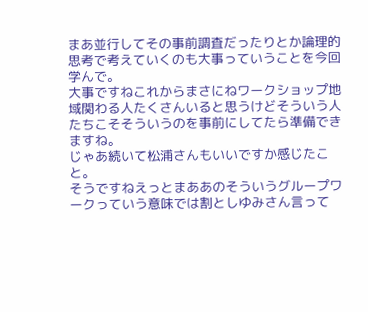まあ並行してその事前調査だったりとか論理的思考で考えていくのも大事っていうことを今回学んで。
大事ですねこれからまさにねワークショップ地域関わる人たくさんいると思うけどそういう人たちこそそういうのを事前にしてたら準備できますね。
じゃあ続いて松浦さんもいいですか感じたこと。
そうですねえっとまああのそういうグループワークっていう意味では割としゆみさん言って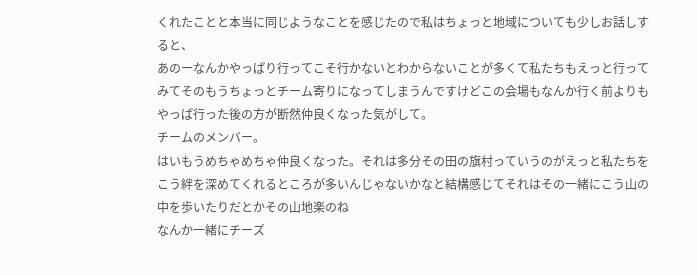くれたことと本当に同じようなことを感じたので私はちょっと地域についても少しお話しすると、
あのーなんかやっぱり行ってこそ行かないとわからないことが多くて私たちもえっと行ってみてそのもうちょっとチーム寄りになってしまうんですけどこの会場もなんか行く前よりもやっぱ行った後の方が断然仲良くなった気がして。
チームのメンバー。
はいもうめちゃめちゃ仲良くなった。それは多分その田の旗村っていうのがえっと私たちをこう絆を深めてくれるところが多いんじゃないかなと結構感じてそれはその一緒にこう山の中を歩いたりだとかその山地楽のね
なんか一緒にチーズ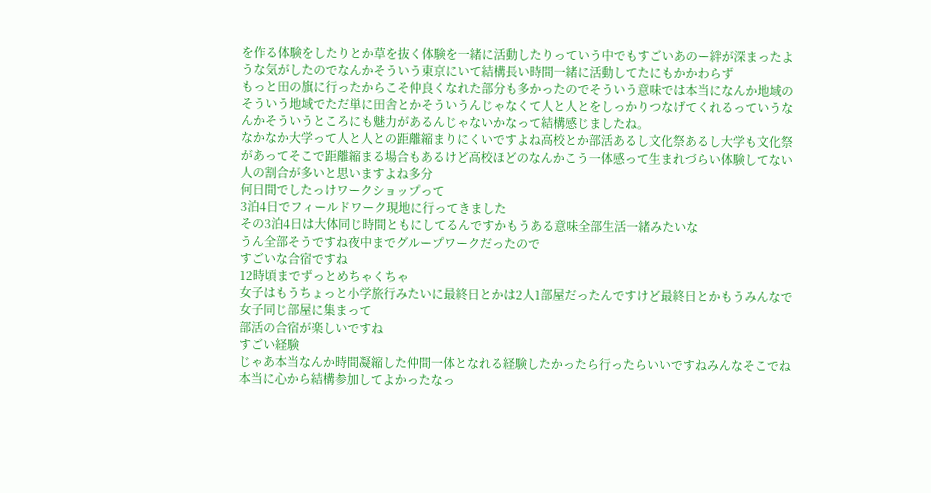を作る体験をしたりとか草を抜く体験を一緒に活動したりっていう中でもすごいあのー絆が深まったような気がしたのでなんかそういう東京にいて結構長い時間一緒に活動してたにもかかわらず
もっと田の旗に行ったからこそ仲良くなれた部分も多かったのでそういう意味では本当になんか地域のそういう地域でただ単に田舎とかそういうんじゃなくて人と人とをしっかりつなげてくれるっていうなんかそういうところにも魅力があるんじゃないかなって結構感じましたね。
なかなか大学って人と人との距離縮まりにくいですよね高校とか部活あるし文化祭あるし大学も文化祭があってそこで距離縮まる場合もあるけど高校ほどのなんかこう一体感って生まれづらい体験してない人の割合が多いと思いますよね多分
何日間でしたっけワークショップって
3泊4日でフィールドワーク現地に行ってきました
その3泊4日は大体同じ時間ともにしてるんですかもうある意味全部生活一緒みたいな
うん全部そうですね夜中までグループワークだったので
すごいな合宿ですね
12時頃までずっとめちゃくちゃ
女子はもうちょっと小学旅行みたいに最終日とかは2人1部屋だったんですけど最終日とかもうみんなで女子同じ部屋に集まって
部活の合宿が楽しいですね
すごい経験
じゃあ本当なんか時間凝縮した仲間一体となれる経験したかったら行ったらいいですねみんなそこでね
本当に心から結構参加してよかったなっ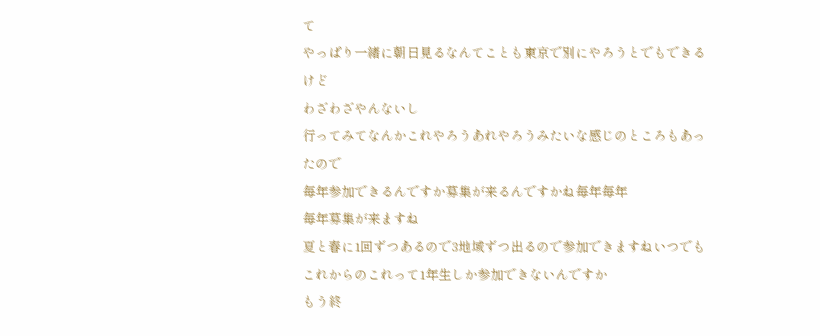て
やっぱり一緒に朝日見るなんてことも東京で別にやろうとでもできるけど
わざわざやんないし
行ってみてなんかこれやろうあれやろうみたいな感じのところもあったので
毎年参加できるんですか募集が来るんですかね毎年毎年
毎年募集が来ますね
夏と春に1回ずつあるので3地域ずつ出るので参加できますねいつでも
これからのこれって1年生しか参加できないんですか
もう終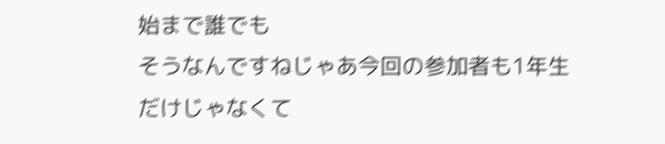始まで誰でも
そうなんですねじゃあ今回の参加者も1年生だけじゃなくて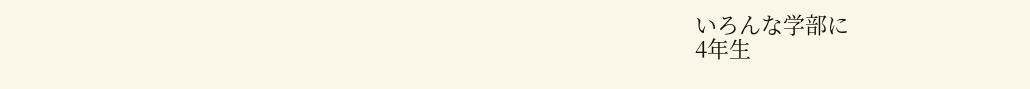いろんな学部に
4年生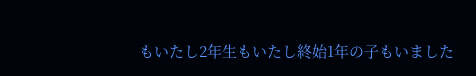もいたし2年生もいたし終始1年の子もいました